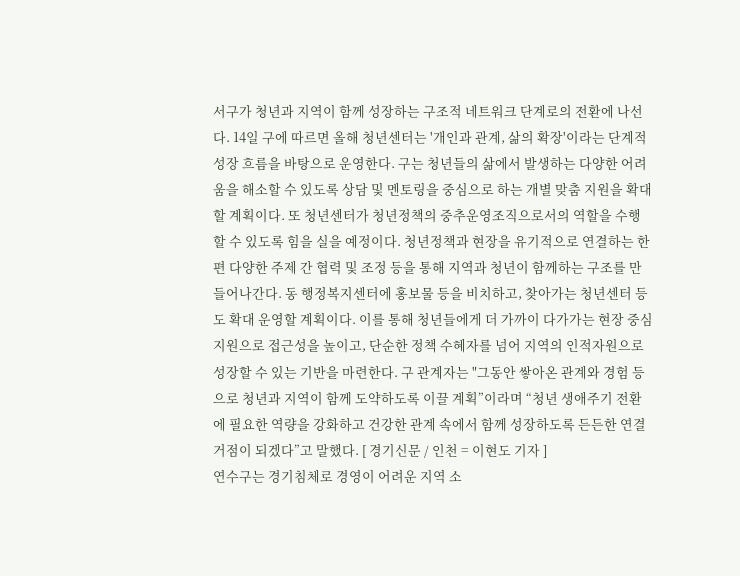서구가 청년과 지역이 함께 성장하는 구조적 네트워크 단계로의 전환에 나선다. 14일 구에 따르면 올해 청년센터는 '개인과 관계, 삶의 확장'이라는 단계적 성장 흐름을 바탕으로 운영한다. 구는 청년들의 삶에서 발생하는 다양한 어려움을 해소할 수 있도록 상담 및 멘토링을 중심으로 하는 개별 맞춤 지원을 확대할 계획이다. 또 청년센터가 청년정책의 중추운영조직으로서의 역할을 수행할 수 있도록 힘을 실을 예정이다. 청년정책과 현장을 유기적으로 연결하는 한편 다양한 주제 간 협력 및 조정 등을 통해 지역과 청년이 함께하는 구조를 만들어나간다. 동 행정복지센터에 홍보물 등을 비치하고, 찾아가는 청년센터 등도 확대 운영할 계획이다. 이를 통해 청년들에게 더 가까이 다가가는 현장 중심 지원으로 접근성을 높이고, 단순한 정책 수혜자를 넘어 지역의 인적자원으로 성장할 수 있는 기반을 마련한다. 구 관계자는 "그동안 쌓아온 관계와 경험 등으로 청년과 지역이 함께 도약하도록 이끌 계획”이라며 “청년 생애주기 전환에 필요한 역량을 강화하고 건강한 관계 속에서 함께 성장하도록 든든한 연결 거점이 되겠다”고 말했다. [ 경기신문 / 인천 = 이현도 기자 ]
연수구는 경기침체로 경영이 어려운 지역 소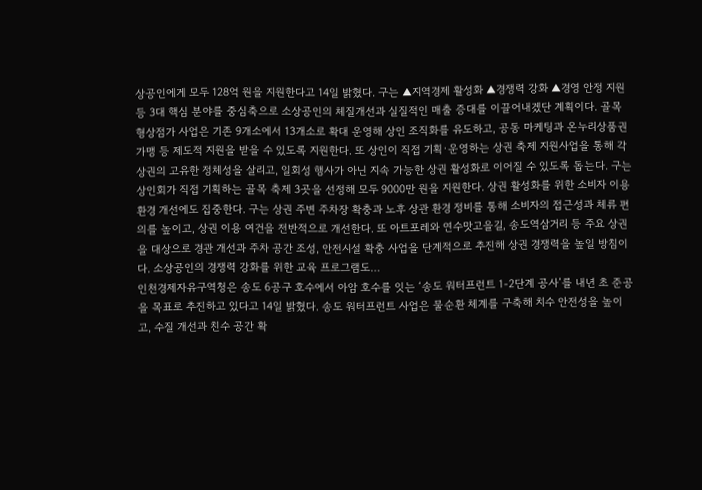상공인에게 모두 128억 원을 지원한다고 14일 밝혔다. 구는 ▲지역경제 활성화 ▲경쟁력 강화 ▲경영 안정 지원 등 3대 핵심 분야를 중심축으로 소상공인의 체질개선과 실질적인 매출 증대를 이끌어내겠단 계획이다. 골목형상점가 사업은 기존 9개소에서 13개소로 확대 운영해 상인 조직화를 유도하고, 공동 마케팅과 온누리상품권 가맹 등 제도적 지원을 받을 수 있도록 지원한다. 또 상인이 직접 기획·운영하는 상권 축제 지원사업을 통해 각 상권의 고유한 정체성을 살리고, 일회성 행사가 아닌 지속 가능한 상권 활성화로 이어질 수 있도록 돕는다. 구는 상인회가 직접 기획하는 골목 축제 3곳을 선정해 모두 9000만 원을 지원한다. 상권 활성화를 위한 소비자 이용 환경 개선에도 집중한다. 구는 상권 주변 주차장 확충과 노후 상관 환경 정비를 통해 소비자의 접근성과 체류 편의를 높이고, 상권 이용 여건을 전반적으로 개선한다. 또 아트포레와 연수맛고을길, 송도역삼거리 등 주요 상권을 대상으로 경관 개선과 주차 공간 조성, 안전시설 확충 사업을 단계적으로 추진해 상권 경쟁력을 높일 방침이다. 소상공인의 경쟁력 강화를 위한 교육 프로그램도…
인천경제자유구역청은 송도 6공구 호수에서 아암 호수를 잇는 ‘송도 워터프런트 1-2단계 공사’를 내년 초 준공을 목표로 추진하고 있다고 14일 밝혔다. 송도 워터프런트 사업은 물순환 체계를 구축해 치수 안전성을 높이고, 수질 개선과 친수 공간 확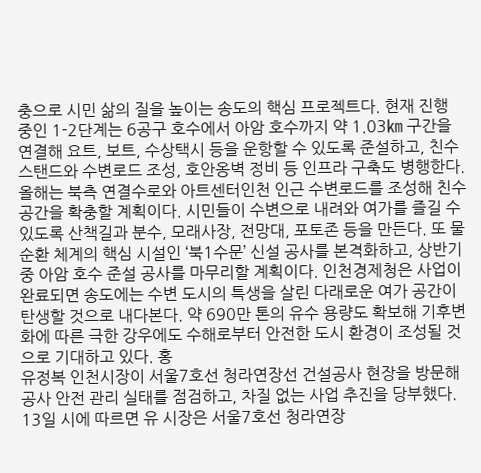충으로 시민 삶의 질을 높이는 송도의 핵심 프로젝트다. 현재 진행 중인 1-2단계는 6공구 호수에서 아암 호수까지 약 1.03㎞ 구간을 연결해 요트, 보트, 수상택시 등을 운항할 수 있도록 준설하고, 친수스탠드와 수변로드 조성, 호안옹벽 정비 등 인프라 구축도 병행한다. 올해는 북측 연결수로와 아트센터인천 인근 수변로드를 조성해 친수 공간을 확충할 계획이다. 시민들이 수변으로 내려와 여가를 즐길 수 있도록 산책길과 분수, 모래사장, 전망대, 포토존 등을 만든다. 또 물순환 체계의 핵심 시설인 ‘북1수문’ 신설 공사를 본격화하고, 상반기 중 아암 호수 준설 공사를 마무리할 계획이다. 인천경제청은 사업이 완료되면 송도에는 수변 도시의 특생을 살린 다래로운 여가 공간이 탄생할 것으로 내다본다. 약 690만 톤의 유수 용량도 확보해 기후변화에 따른 극한 강우에도 수해로부터 안전한 도시 환경이 조성될 것으로 기대하고 있다. 홍
유정복 인천시장이 서울7호선 청라연장선 건설공사 현장을 방문해 공사 안전 관리 실태를 점검하고, 차질 없는 사업 추진을 당부했다. 13일 시에 따르면 유 시장은 서울7호선 청라연장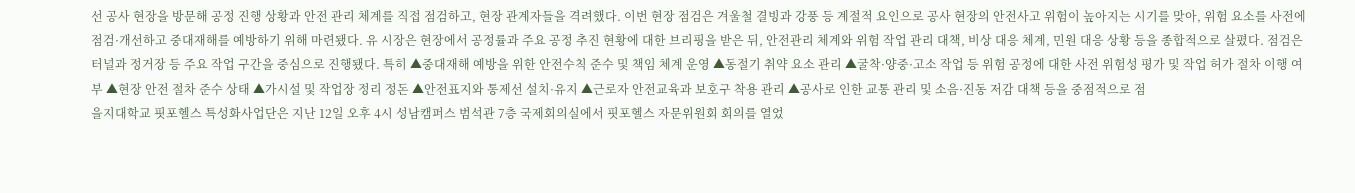선 공사 현장을 방문해 공정 진행 상황과 안전 관리 체계를 직접 점검하고, 현장 관계자들을 격려했다. 이번 현장 점검은 겨울철 결빙과 강풍 등 계절적 요인으로 공사 현장의 안전사고 위험이 높아지는 시기를 맞아, 위험 요소를 사전에 점검·개선하고 중대재해를 예방하기 위해 마련됐다. 유 시장은 현장에서 공정률과 주요 공정 추진 현황에 대한 브리핑을 받은 뒤, 안전관리 체계와 위험 작업 관리 대책, 비상 대응 체계, 민원 대응 상황 등을 종합적으로 살폈다. 점검은 터널과 정거장 등 주요 작업 구간을 중심으로 진행됐다. 특히 ▲중대재해 예방을 위한 안전수칙 준수 및 책임 체계 운영 ▲동절기 취약 요소 관리 ▲굴착·양중·고소 작업 등 위험 공정에 대한 사전 위험성 평가 및 작업 허가 절차 이행 여부 ▲현장 안전 절차 준수 상태 ▲가시설 및 작업장 정리 정돈 ▲안전표지와 통제선 설치·유지 ▲근로자 안전교육과 보호구 착용 관리 ▲공사로 인한 교통 관리 및 소음·진동 저감 대책 등을 중점적으로 점
을지대학교 핏포헬스 특성화사업단은 지난 12일 오후 4시 성남캠퍼스 범석관 7층 국제회의실에서 핏포헬스 자문위원회 회의를 열었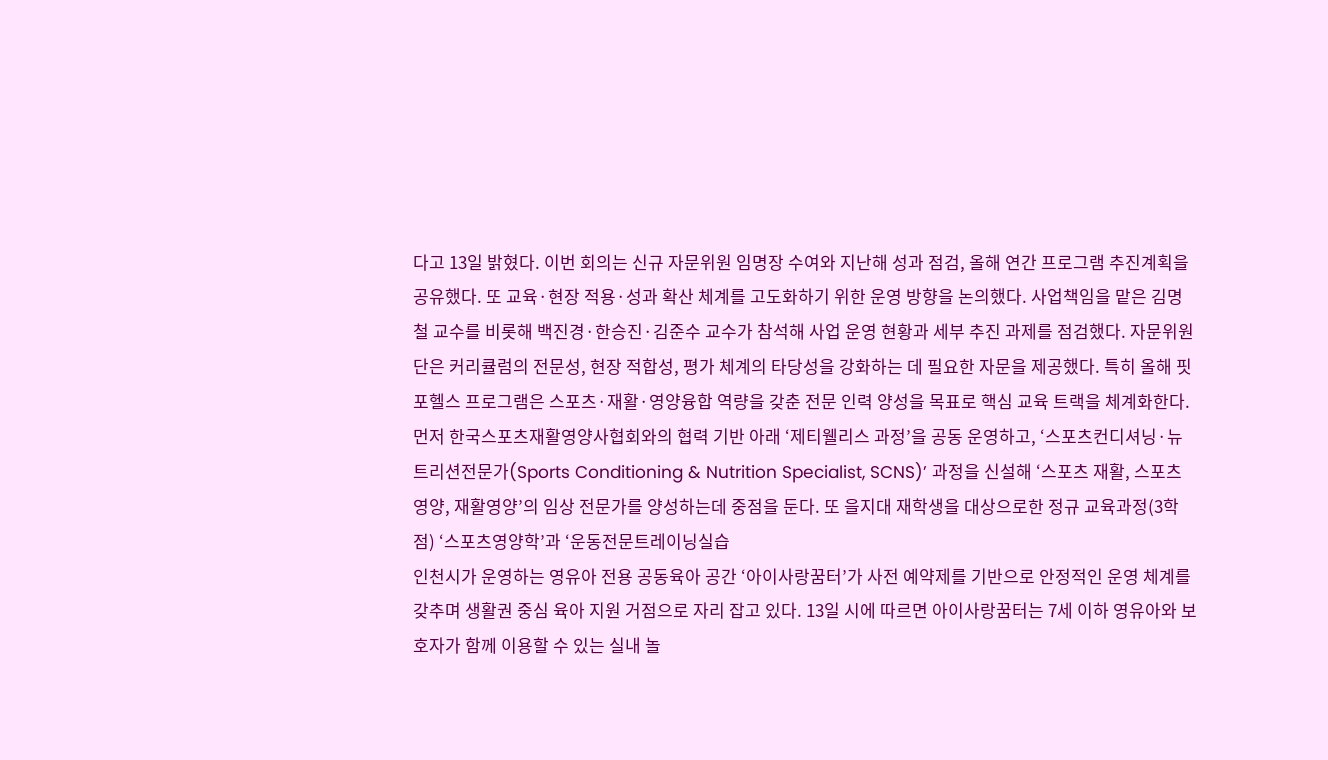다고 13일 밝혔다. 이번 회의는 신규 자문위원 임명장 수여와 지난해 성과 점검, 올해 연간 프로그램 추진계획을 공유했다. 또 교육·현장 적용·성과 확산 체계를 고도화하기 위한 운영 방향을 논의했다. 사업책임을 맡은 김명철 교수를 비롯해 백진경·한승진·김준수 교수가 참석해 사업 운영 현황과 세부 추진 과제를 점검했다. 자문위원단은 커리큘럼의 전문성, 현장 적합성, 평가 체계의 타당성을 강화하는 데 필요한 자문을 제공했다. 특히 올해 핏포헬스 프로그램은 스포츠·재활·영양융합 역량을 갖춘 전문 인력 양성을 목표로 핵심 교육 트랙을 체계화한다. 먼저 한국스포츠재활영양사협회와의 협력 기반 아래 ‘제티웰리스 과정’을 공동 운영하고, ‘스포츠컨디셔닝·뉴트리션전문가(Sports Conditioning & Nutrition Specialist, SCNS)’ 과정을 신설해 ‘스포츠 재활, 스포츠 영양, 재활영양’의 임상 전문가를 양성하는데 중점을 둔다. 또 을지대 재학생을 대상으로한 정규 교육과정(3학점) ‘스포츠영양학’과 ‘운동전문트레이닝실습
인천시가 운영하는 영유아 전용 공동육아 공간 ‘아이사랑꿈터’가 사전 예약제를 기반으로 안정적인 운영 체계를 갖추며 생활권 중심 육아 지원 거점으로 자리 잡고 있다. 13일 시에 따르면 아이사랑꿈터는 7세 이하 영유아와 보호자가 함께 이용할 수 있는 실내 놀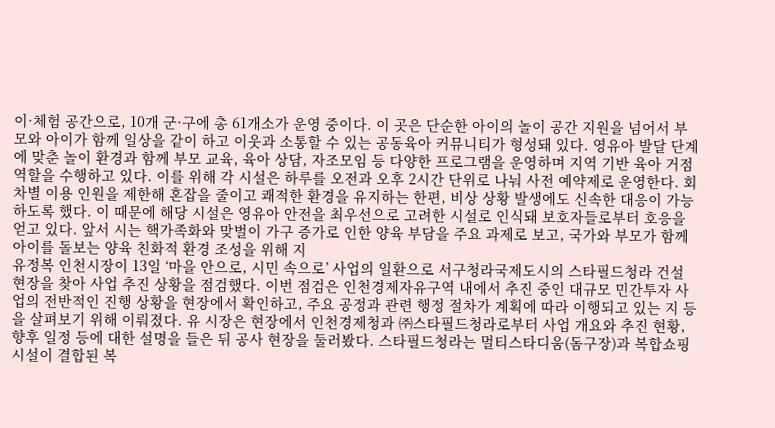이·체험 공간으로, 10개 군·구에 총 61개소가 운영 중이다. 이 곳은 단순한 아이의 놀이 공간 지원을 넘어서 부모와 아이가 함께 일상을 같이 하고 이웃과 소통할 수 있는 공동육아 커뮤니티가 형성돼 있다. 영유아 발달 단계에 맞춘 놀이 환경과 함께 부모 교육, 육아 상담, 자조모임 등 다양한 프로그램을 운영하며 지역 기반 육아 거점 역할을 수행하고 있다. 이를 위해 각 시설은 하루를 오전과 오후 2시간 단위로 나눠 사전 예약제로 운영한다. 회차별 이용 인원을 제한해 혼잡을 줄이고 쾌적한 환경을 유지하는 한편, 비상 상황 발생에도 신속한 대응이 가능하도록 했다. 이 때문에 해당 시설은 영유아 안전을 최우선으로 고려한 시설로 인식돼 보호자들로부터 호응을 얻고 있다. 앞서 시는 핵가족화와 맞벌이 가구 증가로 인한 양육 부담을 주요 과제로 보고, 국가와 부모가 함께 아이를 돌보는 양육 친화적 환경 조성을 위해 지
유정복 인천시장이 13일 ‘마을 안으로, 시민 속으로’ 사업의 일환으로 서구청라국제도시의 스타필드청라 건설 현장을 찾아 사업 추진 상황을 점검했다. 이번 점검은 인천경제자유구역 내에서 추진 중인 대규모 민간투자 사업의 전반적인 진행 상황을 현장에서 확인하고, 주요 공정과 관련 행정 절차가 계획에 따라 이행되고 있는 지 등을 살펴보기 위해 이뤄졌다. 유 시장은 현장에서 인천경제청과 ㈜스타필드청라로부터 사업 개요와 추진 현황, 향후 일정 등에 대한 설명을 들은 뒤 공사 현장을 둘러봤다. 스타필드청라는 멀티스타디움(돔구장)과 복합쇼핑시설이 결합된 복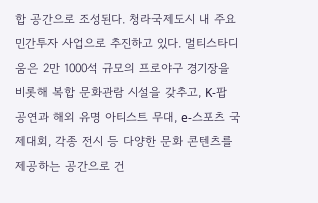합 공간으로 조성된다. 청라국제도시 내 주요 민간투자 사업으로 추진하고 있다. 멀티스타디움은 2만 1000석 규모의 프로야구 경기장을 비롯해 복합 문화관람 시설을 갖추고, K-팝 공연과 해외 유명 아티스트 무대, e-스포츠 국제대회, 각종 전시 등 다양한 문화 콘텐츠를 제공하는 공간으로 건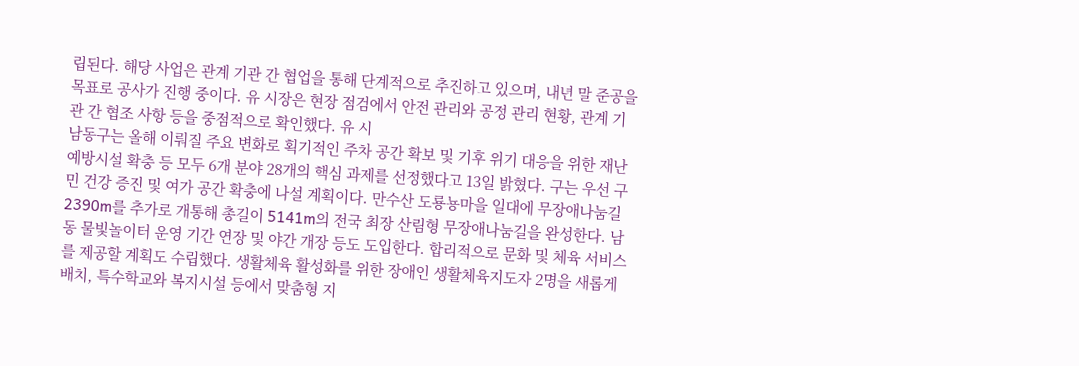립된다. 해당 사업은 관계 기관 간 협업을 통해 단계적으로 추진하고 있으며, 내년 말 준공을 목표로 공사가 진행 중이다. 유 시장은 현장 점검에서 안전 관리와 공정 관리 현황, 관계 기관 간 협조 사항 등을 중점적으로 확인했다. 유 시
남동구는 올해 이뤄질 주요 변화로 획기적인 주차 공간 확보 및 기후 위기 대응을 위한 재난 예방시설 확충 등 모두 6개 분야 28개의 핵심 과제를 선정했다고 13일 밝혔다. 구는 우선 구민 건강 증진 및 여가 공간 확충에 나설 계획이다. 만수산 도룡뇽마을 일대에 무장애나눔길 2390m를 추가로 개통해 총길이 5141m의 전국 최장 산림형 무장애나눔길을 완성한다. 남동 물빛놀이터 운영 기간 연장 및 야간 개장 등도 도입한다. 합리적으로 문화 및 체육 서비스를 제공할 계획도 수립했다. 생활체육 활성화를 위한 장애인 생활체육지도자 2명을 새롭게 배치, 특수학교와 복지시설 등에서 맞춤형 지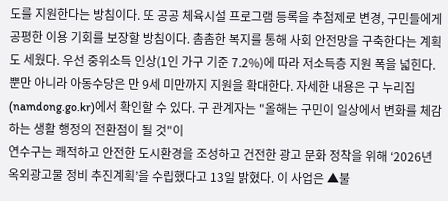도를 지원한다는 방침이다. 또 공공 체육시설 프로그램 등록을 추첨제로 변경, 구민들에게 공평한 이용 기회를 보장할 방침이다. 촘촘한 복지를 통해 사회 안전망을 구축한다는 계획도 세웠다. 우선 중위소득 인상(1인 가구 기준 7.2%)에 따라 저소득층 지원 폭을 넓힌다. 뿐만 아니라 아동수당은 만 9세 미만까지 지원을 확대한다. 자세한 내용은 구 누리집(namdong.go.kr)에서 확인할 수 있다. 구 관계자는 "올해는 구민이 일상에서 변화를 체감하는 생활 행정의 전환점이 될 것"이
연수구는 쾌적하고 안전한 도시환경을 조성하고 건전한 광고 문화 정착을 위해 ‘2026년 옥외광고물 정비 추진계획’을 수립했다고 13일 밝혔다. 이 사업은 ▲불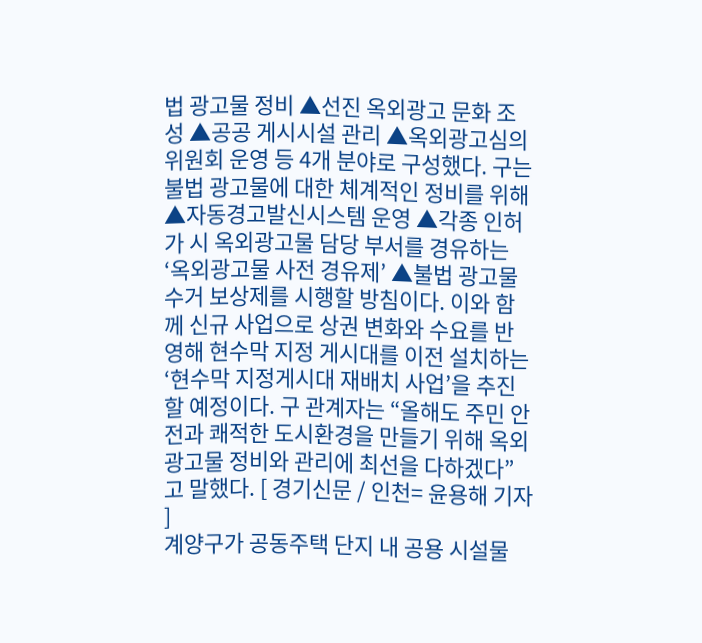법 광고물 정비 ▲선진 옥외광고 문화 조성 ▲공공 게시시설 관리 ▲옥외광고심의위원회 운영 등 4개 분야로 구성했다. 구는 불법 광고물에 대한 체계적인 정비를 위해 ▲자동경고발신시스템 운영 ▲각종 인허가 시 옥외광고물 담당 부서를 경유하는 ‘옥외광고물 사전 경유제’ ▲불법 광고물 수거 보상제를 시행할 방침이다. 이와 함께 신규 사업으로 상권 변화와 수요를 반영해 현수막 지정 게시대를 이전 설치하는 ‘현수막 지정게시대 재배치 사업’을 추진할 예정이다. 구 관계자는 “올해도 주민 안전과 쾌적한 도시환경을 만들기 위해 옥외광고물 정비와 관리에 최선을 다하겠다”고 말했다. [ 경기신문 / 인천= 윤용해 기자 ]
계양구가 공동주택 단지 내 공용 시설물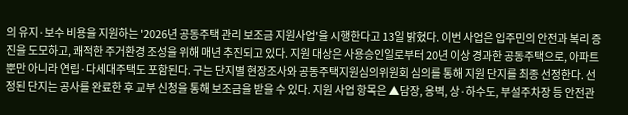의 유지·보수 비용을 지원하는 '2026년 공동주택 관리 보조금 지원사업'을 시행한다고 13일 밝혔다. 이번 사업은 입주민의 안전과 복리 증진을 도모하고, 쾌적한 주거환경 조성을 위해 매년 추진되고 있다. 지원 대상은 사용승인일로부터 20년 이상 경과한 공동주택으로, 아파트뿐만 아니라 연립·다세대주택도 포함된다. 구는 단지별 현장조사와 공동주택지원심의위원회 심의를 통해 지원 단지를 최종 선정한다. 선정된 단지는 공사를 완료한 후 교부 신청을 통해 보조금을 받을 수 있다. 지원 사업 항목은 ▲담장, 옹벽, 상·하수도, 부설주차장 등 안전관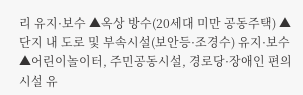리 유지·보수 ▲옥상 방수(20세대 미만 공동주택) ▲단지 내 도로 및 부속시설(보안등·조경수) 유지·보수 ▲어린이놀이터, 주민공동시설, 경로당·장애인 편의시설 유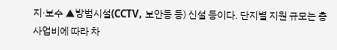지·보수 ▲방범시설(CCTV, 보안등 등) 신설 등이다. 단지별 지원 규모는 총사업비에 따라 차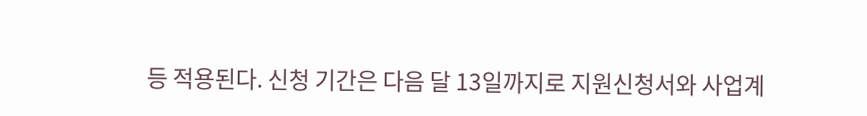등 적용된다. 신청 기간은 다음 달 13일까지로 지원신청서와 사업계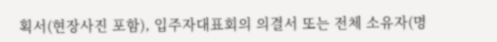획서(현장사진 포함), 입주자대표회의 의결서 또는 전체 소유자(명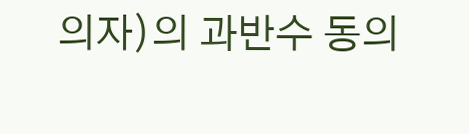의자)의 과반수 동의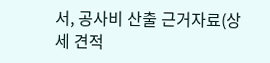서, 공사비 산출 근거자료(상세 견적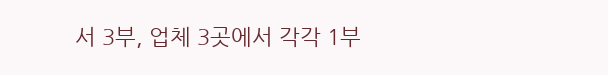서 3부, 업체 3곳에서 각각 1부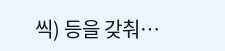씩) 등을 갖춰…